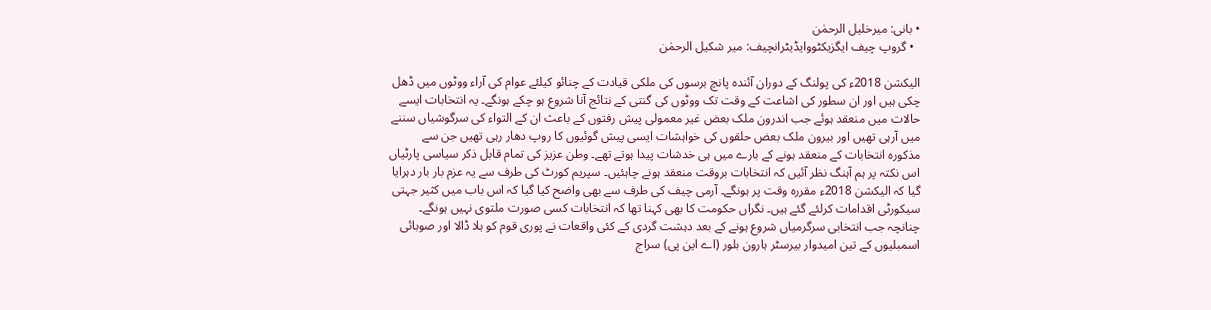• بانی: میرخلیل الرحمٰن
  • گروپ چیف ایگزیکٹووایڈیٹرانچیف: میر شکیل الرحمٰن

الیکشن 2018ء کی پولنگ کے دوران آئندہ پانچ برسوں کی ملکی قیادت کے چنائو کیلئے عوام کی آراء ووٹوں میں ڈھل چکی ہیں اور ان سطور کی اشاعت کے وقت تک ووٹوں کی گنتی کے نتائج آنا شروع ہو چکے ہونگے۔ یہ انتخابات ایسے حالات میں منعقد ہوئے جب اندرون ملک بعض غیر معمولی پیش رفتوں کے باعث ان کے التواء کی سرگوشیاں سننے میں آرہی تھیں اور بیرون ملک بعض حلقوں کی خواہشات ایسی پیش گوئیوں کا روپ دھار رہی تھیں جن سے مذکورہ انتخابات کے منعقد ہونے کے بارے میں ہی خدشات پیدا ہوتے تھے۔ وطن عزیز کی تمام قابل ذکر سیاسی پارٹیاں اس نکتہ پر ہم آہنگ نظر آئیں کہ انتخابات بروقت منعقد ہونے چاہئیں۔ سپریم کورٹ کی طرف سے یہ عزم بار بار دہرایا گیا کہ الیکشن 2018ء مقررہ وقت پر ہونگے۔ آرمی چیف کی طرف سے بھی واضح کیا گیا کہ اس باب میں کثیر جہتی سیکورٹی اقدامات کرلئے گئے ہیں۔ نگراں حکومت کا بھی کہنا تھا کہ انتخابات کسی صورت ملتوی نہیں ہونگے۔ چنانچہ جب انتخابی سرگرمیاں شروع ہونے کے بعد دہشت گردی کے کئی واقعات نے پوری قوم کو ہلا ڈالا اور صوبائی اسمبلیوں کے تین امیدوار بیرسٹر ہارون بلور (اے این پی) سراج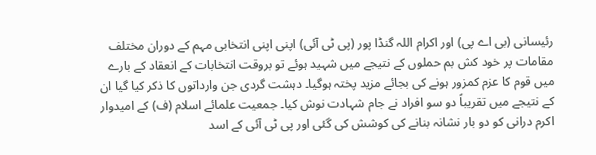رئیسانی (بی اے پی) اور اکرام اللہ گنڈا پور (پی ٹی آئی) اپنی اپنی انتخابی مہم کے دوران مختلف مقامات پر خود کش بم حملوں کے نتیجے میں شہید ہوئے تو بروقت انتخابات کے انعقاد کے بارے میں قوم کا عزم کمزور ہونے کی بجائے مزید پختہ ہوگیا۔ دہشت گردی جن وارداتوں کا ذکر کیا گیا ان کے نتیجے میں تقریباً دو سو افراد نے جام شہادت نوش کیا۔ جمعیت علمائے اسلام (ف) کے امیدوار اکرم درانی کو دو بار نشانہ بنانے کی کوشش کی گئی اور پی ٹی آئی کے اسد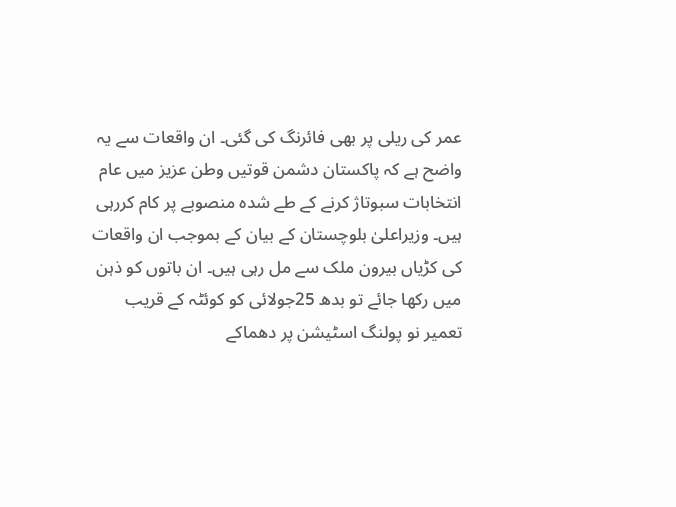عمر کی ریلی پر بھی فائرنگ کی گئی۔ ان واقعات سے یہ واضح ہے کہ پاکستان دشمن قوتیں وطن عزیز میں عام انتخابات سبوتاژ کرنے کے طے شدہ منصوبے پر کام کررہی ہیں۔ وزیراعلیٰ بلوچستان کے بیان کے بموجب ان واقعات کی کڑیاں بیرون ملک سے مل رہی ہیں۔ ان باتوں کو ذہن میں رکھا جائے تو بدھ 25جولائی کو کوئٹہ کے قریب تعمیر نو پولنگ اسٹیشن پر دھماکے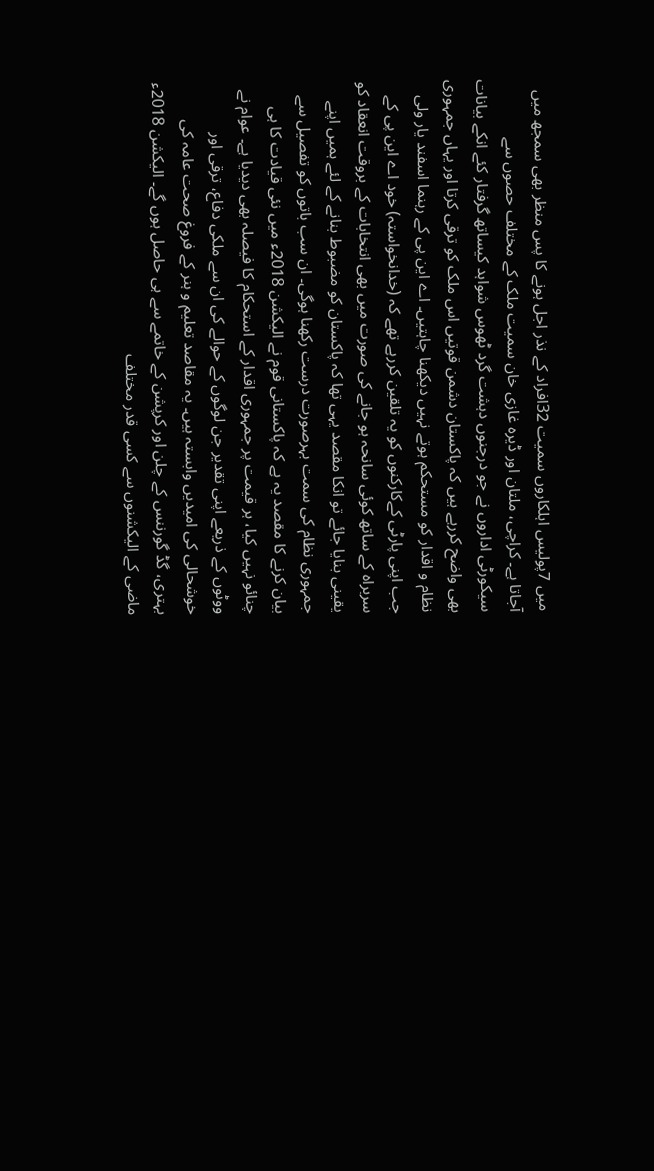میں 7پولیس اہلکاروں سمیت 32افراد کے نذر اجل ہونے کا پس منظر بھی سمجھ میں آجاتا ہے۔ کراچی، ملتان اور ڈیرہ غازی خان سمیت ملک کے مختلف حصوں سے سیکورٹی اداروں نے جو درجنوں دہشت گرد ٹھوس شواہد کیساتھ گرفتار کئے انکے بیانات بھی واضح کررہے ہیں کہ پاکستان دشمن قوتیں اس ملک کو ترقی کرتا اور یہاں جمہوری نظام و اقدار کو مستحکم ہوتے نہیں دیکھنا چاہتیں۔ اے این پی کے رہنما اسفند یار ولی جب اپنی پارٹی کےکارکنوں کو یہ تلقین کررہے تھے کہ (خدانخواستہ) خود اے این پی کے سربراہ کے ساتھ کوئی سانحہ ہو جانے کی صورت میں بھی انتخابات کے بروقت انعقاد کو یقینی بنایا جائے تو انکا مقصد یہی تھا کہ پاکستان کو مضبوط بنانے کے لئے ہمیں اپنے جمہوری نظام کی سمت بہرصورت درست رکھنا ہوگی۔ ان سب باتوں کو تفصیل سے بیان کرنے کا مقصد یہ ہے کہ پاکستانی قوم نے الیکشن 2018ء میں نئی قیادت کا ہی چنائو نہیں کیا، ہر قیمت پر جمہوری اقدار کے استحکام کا فیصلہ بھی دیدیا ہے۔ عوام نے ووٹوں کے ذریعے اپنی تقدیر جن لوگوں کے حوالے کی ان سے ملکی دفاع، ترقی اور خوشحالی کی امیدیں وابستہ ہیں۔ یہ مقاصد تعلیم و ہنر کے فروغ صحت عامہ کی بہتری، گڈ گورننس کے چلن اور کرپشن کے خاتمے سے ہی حاصل ہوں گے۔ الیکشن 2018ء ماضی کے الیکشنوں سے کسی قدر مختلف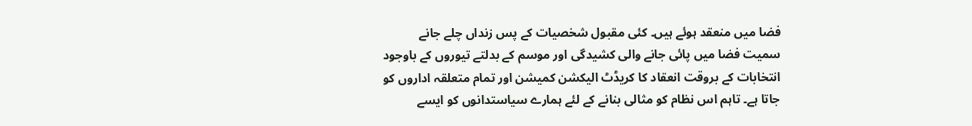فضا میں منعقد ہوئے ہیں۔ کئی مقبول شخصیات کے پس زنداں چلے جانے سمیت فضا میں پائی جانے والی کشیدگی اور موسم کے بدلتے تیوروں کے باوجود انتخابات کے بروقت انعقاد کا کریڈٹ الیکشن کمیشن اور تمام متعلقہ اداروں کو جاتا ہے۔ تاہم اس نظام کو مثالی بنانے کے لئے ہمارے سیاستدانوں کو ایسے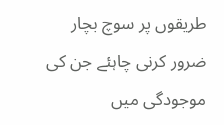طریقوں پر سوچ بچار ضرور کرنی چاہئے جن کی موجودگی میں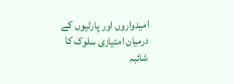امیدواروں اور پارٹیوں کے درمیان امتیازی سلوک کا شائبہ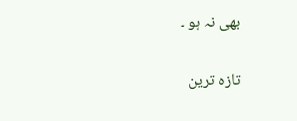بھی نہ ہو ۔

تازہ ترین